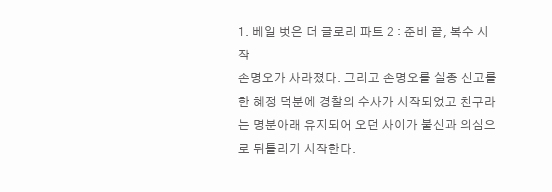1. 베일 벗은 더 글로리 파트 2 : 준비 끝, 복수 시작
손명오가 사라졌다. 그리고 손명오를 실종 신고를 한 혜정 덕분에 경찰의 수사가 시작되었고 친구라는 명분아래 유지되어 오던 사이가 불신과 의심으로 뒤틀리기 시작한다.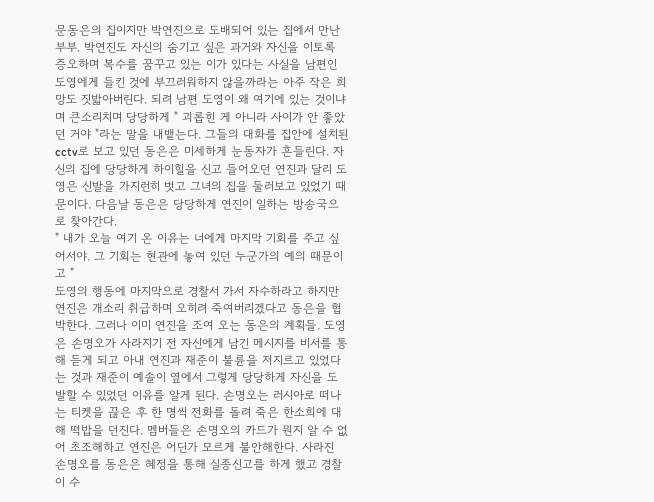문동은의 집이지만 박연진으로 도배되어 있는 집에서 만난 부부. 박연진도 자신의 숨기고 싶은 과거와 자신을 이토록 증오하며 복수를 꿈꾸고 있는 이가 있다는 사실을 남편인 도영에게 들킨 것에 부끄러워하지 않을까라는 아주 작은 희망도 짓밟아버린다. 되려 남편 도영이 왜 여기에 있는 것이냐며 큰소리치며 당당하게 " 괴롭힌 게 아니라 사이가 안 좋았던 거야 "라는 말을 내뱉는다. 그들의 대화를 집안에 설치된 cctv로 보고 있던 동은은 미세하게 눈동자가 흔들린다. 자신의 집에 당당하게 하이힐을 신고 들어오던 연진과 달리 도영은 신발을 가지런히 벗고 그녀의 집을 둘러보고 있었기 때문이다. 다음날 동은은 당당하게 연진이 일하는 방송국으로 찾아간다.
" 내가 오늘 여기 온 이유는 너에게 마지막 기회를 주고 싶어서야. 그 기회는 현관에 놓여 있던 누군가의 예의 때문이고 "
도영의 행동에 마지막으로 경찰서 가서 자수하라고 하지만 연진은 개소리 취급하며 오히려 죽여버리겠다고 동은을 협박한다. 그러나 이미 연진을 조여 오는 동은의 계획들. 도영은 손명오가 사라지기 전 자신에게 남긴 메시지를 비서를 통해 듣게 되고 아내 연진과 재준이 불륜을 저지르고 있었다는 것과 재준이 예솔이 옆에서 그렇게 당당하게 자신을 도발할 수 있었던 이유를 알게 된다. 손명오는 러시아로 떠나는 티켓을 끊은 후 한 명씩 전화를 돌려 죽은 한소희에 대해 떡밥을 던진다. 멤버들은 손명오의 카드가 뭔지 알 수 없어 초조해하고 연진은 어딘가 모르게 불안해한다. 사라진 손명오를 동은은 혜정을 통해 실종신고를 하게 했고 경찰이 수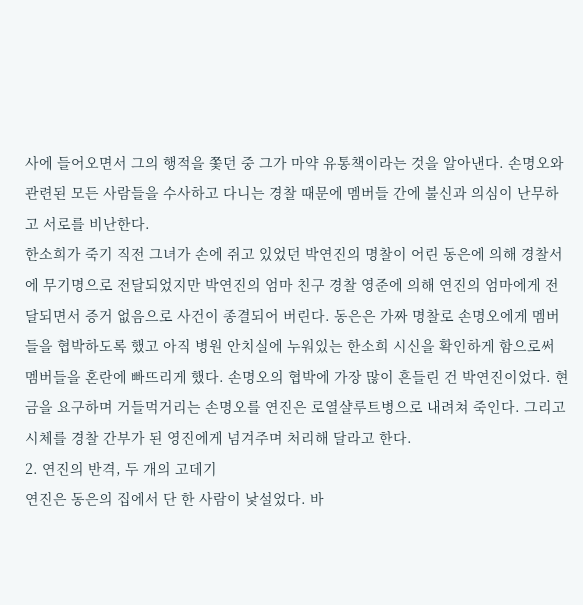사에 들어오면서 그의 행적을 쫓던 중 그가 마약 유통책이라는 것을 알아낸다. 손명오와 관련된 모든 사람들을 수사하고 다니는 경찰 때문에 멤버들 간에 불신과 의심이 난무하고 서로를 비난한다.
한소희가 죽기 직전 그녀가 손에 쥐고 있었던 박연진의 명찰이 어린 동은에 의해 경찰서에 무기명으로 전달되었지만 박연진의 엄마 친구 경찰 영준에 의해 연진의 엄마에게 전달되면서 증거 없음으로 사건이 종결되어 버린다. 동은은 가짜 명찰로 손명오에게 멤버들을 협박하도록 했고 아직 병원 안치실에 누워있는 한소희 시신을 확인하게 함으로써 멤버들을 혼란에 빠뜨리게 했다. 손명오의 협박에 가장 많이 흔들린 건 박연진이었다. 현금을 요구하며 거들먹거리는 손명오를 연진은 로열샬루트병으로 내려쳐 죽인다. 그리고 시체를 경찰 간부가 된 영진에게 넘겨주며 처리해 달라고 한다.
2. 연진의 반격, 두 개의 고데기
연진은 동은의 집에서 단 한 사람이 낯설었다. 바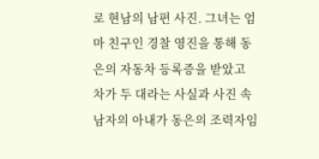로 현남의 남편 사진. 그녀는 엄마 친구인 경찰 영진을 통해 동은의 자동차 등록증을 받았고 차가 두 대라는 사실과 사진 속 남자의 아내가 동은의 조력자임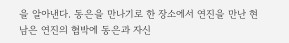을 알아낸다. 동은을 만나기로 한 장소에서 연진을 만난 현남은 연진의 협박에 동은과 자신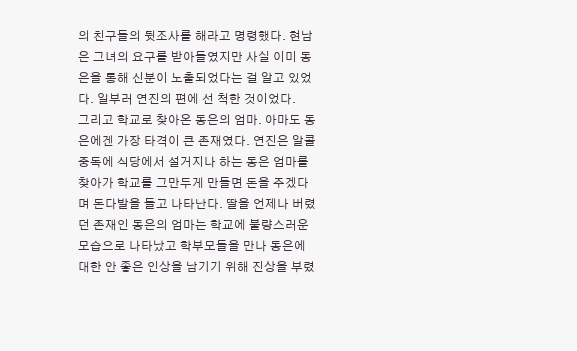의 친구들의 뒷조사를 해라고 명령했다. 현남은 그녀의 요구를 받아들였지만 사실 이미 동은을 통해 신분이 노출되었다는 걸 알고 있었다. 일부러 연진의 편에 선 척한 것이었다.
그리고 학교로 찾아온 동은의 엄마. 아마도 동은에겐 가장 타격이 큰 존재였다. 연진은 알콜중독에 식당에서 설거지나 하는 동은 엄마를 찾아가 학교를 그만두게 만들면 돈을 주겠다며 돈다발을 들고 나타난다. 딸을 언제나 버렸던 존재인 동은의 엄마는 학교에 불량스러운 모습으로 나타났고 학부모들을 만나 동은에 대한 안 좋은 인상을 남기기 위해 진상을 부렸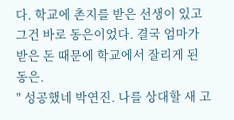다. 학교에 촌지를 받은 선생이 있고 그건 바로 동은이었다. 결국 엄마가 받은 돈 때문에 학교에서 잘리게 된 동은.
" 성공했네 박연진. 나를 상대할 새 고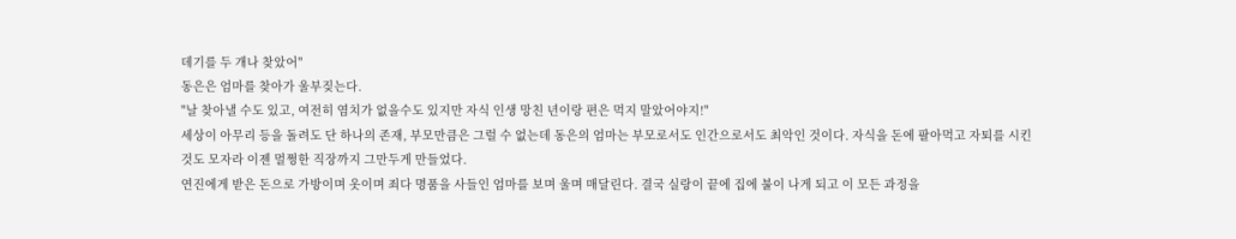데기를 두 개나 찾았어"
동은은 엄마를 찾아가 울부짖는다.
"날 찾아낼 수도 있고, 여전히 염치가 없을수도 있지만 자식 인생 망친 년이랑 편은 먹지 말았어야지!"
세상이 아무리 등을 돌려도 단 하나의 존재, 부모만큼은 그럴 수 없는데 동은의 엄마는 부모로서도 인간으로서도 최악인 것이다. 자식을 돈에 팔아먹고 자퇴를 시킨 것도 모자라 이젠 멀쩡한 직장까지 그만두게 만들었다.
연진에게 받은 돈으로 가방이며 옷이며 죄다 명품을 사들인 엄마를 보며 울며 매달린다. 결국 실랑이 끝에 집에 불이 나게 되고 이 모든 과정을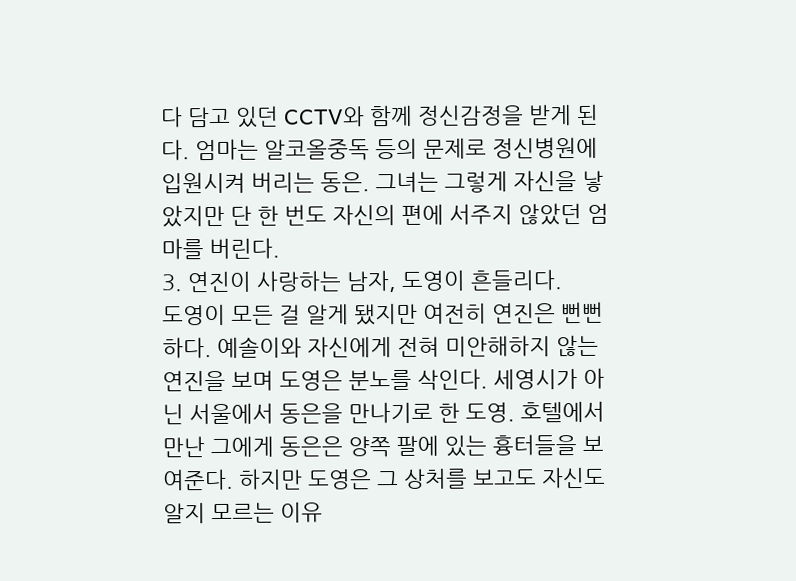다 담고 있던 CCTV와 함께 정신감정을 받게 된다. 엄마는 알코올중독 등의 문제로 정신병원에 입원시켜 버리는 동은. 그녀는 그렇게 자신을 낳았지만 단 한 번도 자신의 편에 서주지 않았던 엄마를 버린다.
3. 연진이 사랑하는 남자, 도영이 흔들리다.
도영이 모든 걸 알게 됐지만 여전히 연진은 뻔뻔하다. 예솔이와 자신에게 전혀 미안해하지 않는 연진을 보며 도영은 분노를 삭인다. 세영시가 아닌 서울에서 동은을 만나기로 한 도영. 호텔에서 만난 그에게 동은은 양쪽 팔에 있는 흉터들을 보여준다. 하지만 도영은 그 상처를 보고도 자신도 알지 모르는 이유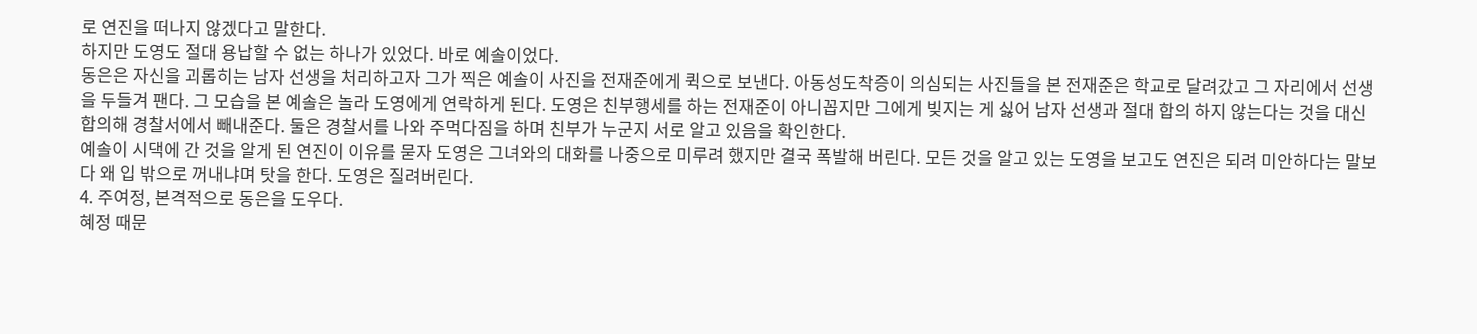로 연진을 떠나지 않겠다고 말한다.
하지만 도영도 절대 용납할 수 없는 하나가 있었다. 바로 예솔이었다.
동은은 자신을 괴롭히는 남자 선생을 처리하고자 그가 찍은 예솔이 사진을 전재준에게 퀵으로 보낸다. 아동성도착증이 의심되는 사진들을 본 전재준은 학교로 달려갔고 그 자리에서 선생을 두들겨 팬다. 그 모습을 본 예솔은 놀라 도영에게 연락하게 된다. 도영은 친부행세를 하는 전재준이 아니꼽지만 그에게 빚지는 게 싫어 남자 선생과 절대 합의 하지 않는다는 것을 대신 합의해 경찰서에서 빼내준다. 둘은 경찰서를 나와 주먹다짐을 하며 친부가 누군지 서로 알고 있음을 확인한다.
예솔이 시댁에 간 것을 알게 된 연진이 이유를 묻자 도영은 그녀와의 대화를 나중으로 미루려 했지만 결국 폭발해 버린다. 모든 것을 알고 있는 도영을 보고도 연진은 되려 미안하다는 말보다 왜 입 밖으로 꺼내냐며 탓을 한다. 도영은 질려버린다.
4. 주여정, 본격적으로 동은을 도우다.
혜정 때문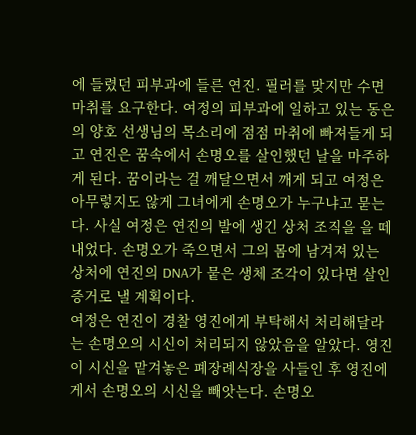에 들렸던 피부과에 들른 연진. 필러를 맞지만 수면 마취를 요구한다. 여정의 피부과에 일하고 있는 동은의 양호 선생님의 목소리에 점점 마취에 빠져들게 되고 연진은 꿈속에서 손명오를 살인했던 날을 마주하게 된다. 꿈이라는 걸 깨달으면서 깨게 되고 여정은 아무렇지도 않게 그녀에게 손명오가 누구냐고 묻는다. 사실 여정은 연진의 발에 생긴 상처 조직을 을 떼내었다. 손명오가 죽으면서 그의 몸에 남겨져 있는 상처에 연진의 DNA가 뭍은 생체 조각이 있다면 살인 증거로 낼 계획이다.
여정은 연진이 경찰 영진에게 부탁해서 처리해달라는 손명오의 시신이 처리되지 않았음을 알았다. 영진이 시신을 맡겨놓은 폐장례식장을 사들인 후 영진에게서 손명오의 시신을 빼앗는다. 손명오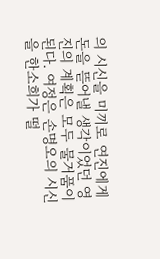의 시신을 미끼로 연진에게 돈을 뜯어낼 생각이었던 영진의 계획은 모두 물거품이 된다. 여정은 손명오의 시신을 한소희가 떨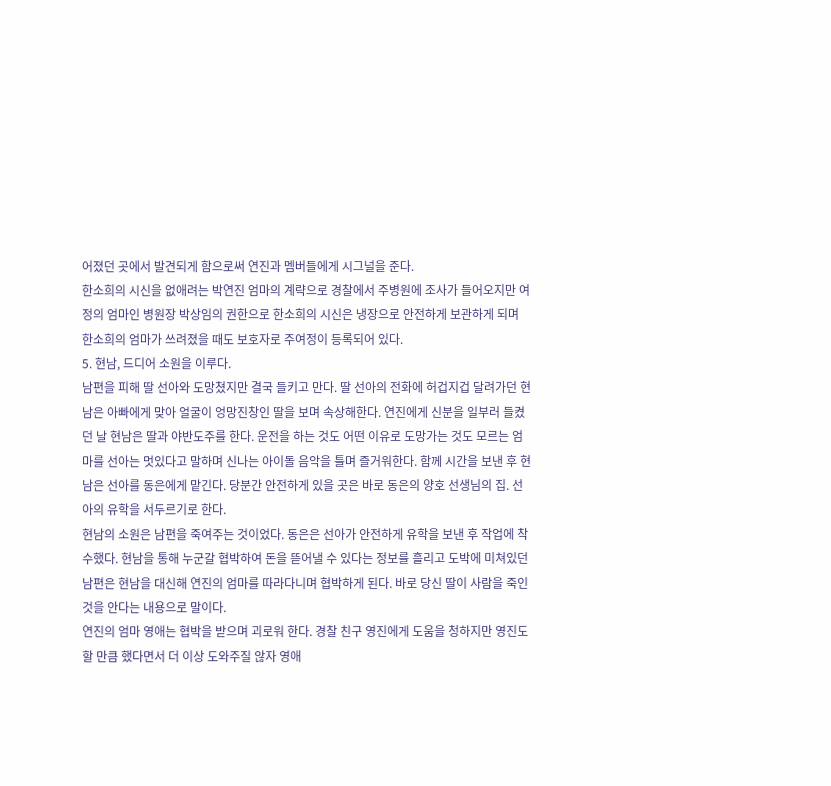어졌던 곳에서 발견되게 함으로써 연진과 멤버들에게 시그널을 준다.
한소희의 시신을 없애려는 박연진 엄마의 계략으로 경찰에서 주병원에 조사가 들어오지만 여정의 엄마인 병원장 박상임의 권한으로 한소희의 시신은 냉장으로 안전하게 보관하게 되며 한소희의 엄마가 쓰려졌을 때도 보호자로 주여정이 등록되어 있다.
5. 현남, 드디어 소원을 이루다.
남편을 피해 딸 선아와 도망쳤지만 결국 들키고 만다. 딸 선아의 전화에 허겁지겁 달려가던 현남은 아빠에게 맞아 얼굴이 엉망진창인 딸을 보며 속상해한다. 연진에게 신분을 일부러 들켰던 날 현남은 딸과 야반도주를 한다. 운전을 하는 것도 어떤 이유로 도망가는 것도 모르는 엄마를 선아는 멋있다고 말하며 신나는 아이돌 음악을 틀며 즐거워한다. 함께 시간을 보낸 후 현남은 선아를 동은에게 맡긴다. 당분간 안전하게 있을 곳은 바로 동은의 양호 선생님의 집. 선아의 유학을 서두르기로 한다.
현남의 소원은 남편을 죽여주는 것이었다. 동은은 선아가 안전하게 유학을 보낸 후 작업에 착수했다. 현남을 통해 누군갈 협박하여 돈을 뜯어낼 수 있다는 정보를 흘리고 도박에 미쳐있던 남편은 현남을 대신해 연진의 엄마를 따라다니며 협박하게 된다. 바로 당신 딸이 사람을 죽인 것을 안다는 내용으로 말이다.
연진의 엄마 영애는 협박을 받으며 괴로워 한다. 경찰 친구 영진에게 도움을 청하지만 영진도 할 만큼 했다면서 더 이상 도와주질 않자 영애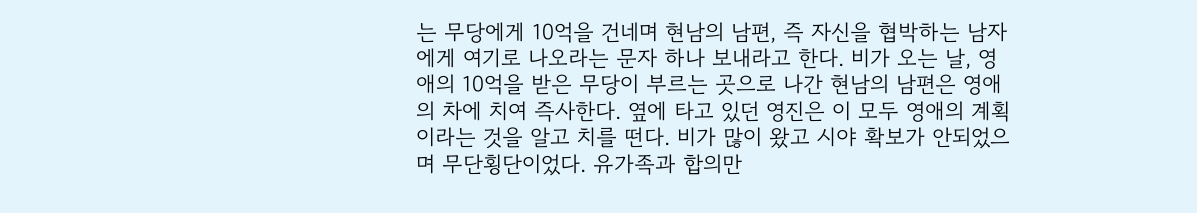는 무당에게 10억을 건네며 현남의 남편, 즉 자신을 협박하는 남자에게 여기로 나오라는 문자 하나 보내라고 한다. 비가 오는 날, 영애의 10억을 받은 무당이 부르는 곳으로 나간 현남의 남편은 영애의 차에 치여 즉사한다. 옆에 타고 있던 영진은 이 모두 영애의 계획이라는 것을 알고 치를 떤다. 비가 많이 왔고 시야 확보가 안되었으며 무단횡단이었다. 유가족과 합의만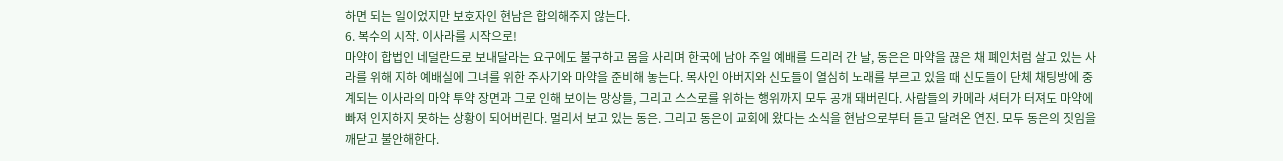하면 되는 일이었지만 보호자인 현남은 합의해주지 않는다.
6. 복수의 시작. 이사라를 시작으로!
마약이 합법인 네덜란드로 보내달라는 요구에도 불구하고 몸을 사리며 한국에 남아 주일 예배를 드리러 간 날, 동은은 마약을 끊은 채 폐인처럼 살고 있는 사라를 위해 지하 예배실에 그녀를 위한 주사기와 마약을 준비해 놓는다. 목사인 아버지와 신도들이 열심히 노래를 부르고 있을 때 신도들이 단체 채팅방에 중계되는 이사라의 마약 투약 장면과 그로 인해 보이는 망상들, 그리고 스스로를 위하는 행위까지 모두 공개 돼버린다. 사람들의 카메라 셔터가 터져도 마약에 빠져 인지하지 못하는 상황이 되어버린다. 멀리서 보고 있는 동은. 그리고 동은이 교회에 왔다는 소식을 현남으로부터 듣고 달려온 연진. 모두 동은의 짓임을 깨닫고 불안해한다.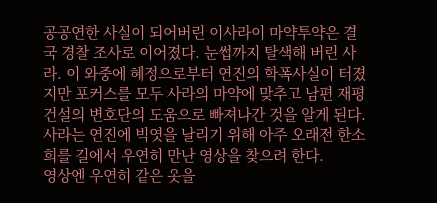공공연한 사실이 되어버린 이사라이 마약투약은 결국 경찰 조사로 이어졌다. 눈썹까지 탈색해 버린 사라. 이 와중에 혜정으로부터 연진의 학폭사실이 터졌지만 포커스를 모두 사라의 마약에 맞추고 남편 재평건설의 변호단의 도움으로 빠져나간 것을 알게 된다. 사라는 연진에 빅엿을 날리기 위해 아주 오래전 한소희를 길에서 우연히 만난 영상을 찾으려 한다.
영상엔 우연히 같은 옷을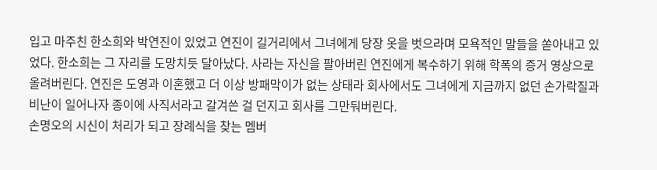입고 마주친 한소희와 박연진이 있었고 연진이 길거리에서 그녀에게 당장 옷을 벗으라며 모욕적인 말들을 쏟아내고 있었다. 한소희는 그 자리를 도망치듯 달아났다. 사라는 자신을 팔아버린 연진에게 복수하기 위해 학폭의 증거 영상으로 올려버린다. 연진은 도영과 이혼했고 더 이상 방패막이가 없는 상태라 회사에서도 그녀에게 지금까지 없던 손가락질과 비난이 일어나자 종이에 사직서라고 갈겨쓴 걸 던지고 회사를 그만둬버린다.
손명오의 시신이 처리가 되고 장례식을 찾는 멤버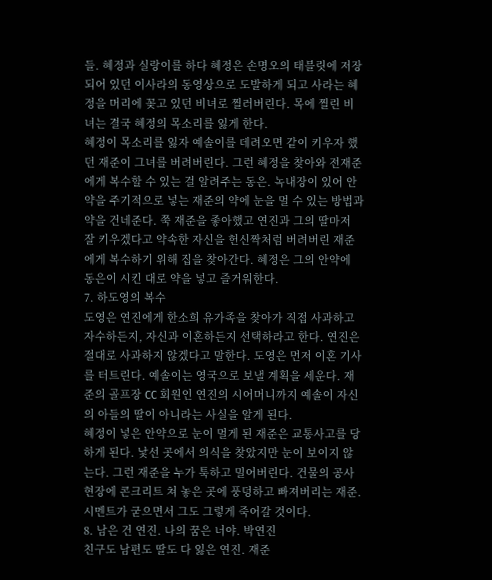들. 혜정과 실랑이를 하다 혜정은 손명오의 태블릿에 저장되어 있던 이사라의 동영상으로 도발하게 되고 사라는 혜정을 머리에 꽂고 있던 비녀로 찔러버린다. 목에 찔린 비녀는 결국 혜정의 목소리를 잃게 한다.
혜정이 목소리를 잃자 예솔이를 데려오면 같이 키우자 했던 재준이 그녀를 버려버린다. 그런 혜정을 찾아와 전재준에게 복수할 수 있는 걸 알려주는 동은. 녹내장이 있어 안약을 주기적으로 넣는 재준의 약에 눈을 멀 수 있는 방법과 약을 건네준다. 쭉 재준을 좋아했고 연진과 그의 딸마저 잘 키우겠다고 약속한 자신을 헌신짝처럼 버려버린 재준에게 복수하기 위해 집을 찾아간다. 혜정은 그의 안약에 동은이 시킨 대로 약을 넣고 즐거워한다.
7. 하도영의 복수
도영은 연진에게 한소희 유가족을 찾아가 직접 사과하고 자수하든지, 자신과 이혼하든지 선택하라고 한다. 연진은 절대로 사과하지 않겠다고 말한다. 도영은 먼저 이혼 기사를 터트린다. 예솔이는 영국으로 보낼 계획을 세운다. 재준의 골프장 CC 회원인 연진의 시어머니까지 예솔이 자신의 아들의 딸이 아니라는 사실을 알게 된다.
혜정이 넣은 안약으로 눈이 멀게 된 재준은 교통사고를 당하게 된다. 낯선 곳에서 의식을 찾았지만 눈이 보이지 않는다. 그런 재준을 누가 툭하고 밀어버린다. 건물의 공사현장에 콘크리트 쳐 놓은 곳에 풍덩하고 빠져버리는 재준. 시멘트가 굳으면서 그도 그렇게 죽어갈 것이다.
8. 남은 건 연진. 나의 꿈은 너야. 박연진
친구도 남편도 딸도 다 잃은 연진. 재준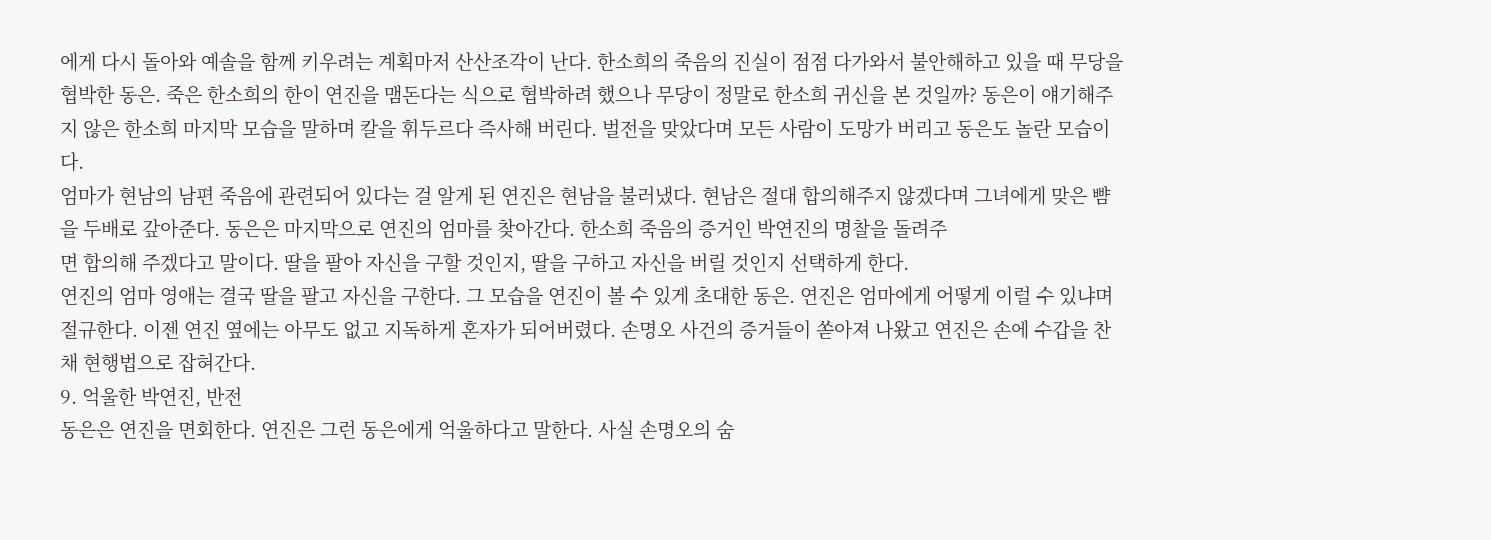에게 다시 돌아와 예솔을 함께 키우려는 계획마저 산산조각이 난다. 한소희의 죽음의 진실이 점점 다가와서 불안해하고 있을 때 무당을 협박한 동은. 죽은 한소희의 한이 연진을 맴돈다는 식으로 협박하려 했으나 무당이 정말로 한소희 귀신을 본 것일까? 동은이 얘기해주지 않은 한소희 마지막 모습을 말하며 칼을 휘두르다 즉사해 버린다. 벌전을 맞았다며 모든 사람이 도망가 버리고 동은도 놀란 모습이다.
엄마가 현남의 남편 죽음에 관련되어 있다는 걸 알게 된 연진은 현남을 불러냈다. 현남은 절대 합의해주지 않겠다며 그녀에게 맞은 뺨을 두배로 갚아준다. 동은은 마지막으로 연진의 엄마를 찾아간다. 한소희 죽음의 증거인 박연진의 명찰을 돌려주
면 합의해 주겠다고 말이다. 딸을 팔아 자신을 구할 것인지, 딸을 구하고 자신을 버릴 것인지 선택하게 한다.
연진의 엄마 영애는 결국 딸을 팔고 자신을 구한다. 그 모습을 연진이 볼 수 있게 초대한 동은. 연진은 엄마에게 어떻게 이럴 수 있냐며 절규한다. 이젠 연진 옆에는 아무도 없고 지독하게 혼자가 되어버렸다. 손명오 사건의 증거들이 쏟아져 나왔고 연진은 손에 수갑을 찬 채 현행법으로 잡혀간다.
9. 억울한 박연진, 반전
동은은 연진을 면회한다. 연진은 그런 동은에게 억울하다고 말한다. 사실 손명오의 숨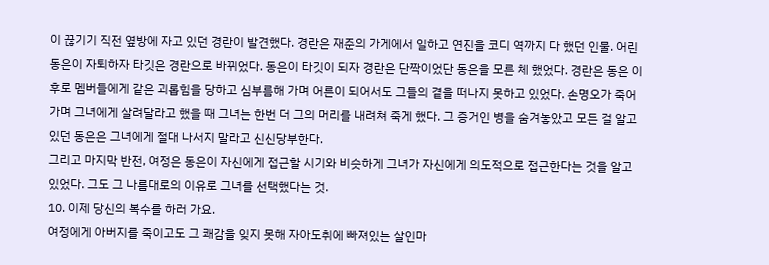이 끊기기 직전 옆방에 자고 있던 경란이 발견했다. 경란은 재준의 가게에서 일하고 연진을 코디 역까지 다 했던 인물. 어린 동은이 자퇴하자 타깃은 경란으로 바뀌었다. 동은이 타깃이 되자 경란은 단짝이었단 동은을 모른 체 했었다. 경란은 동은 이후로 멤버들에게 같은 괴롭힘을 당하고 심부름해 가며 어른이 되어서도 그들의 곁을 떠나지 못하고 있었다. 손명오가 죽어가며 그녀에게 살려달라고 했을 때 그녀는 한번 더 그의 머리를 내려쳐 죽게 했다. 그 증거인 병을 숨겨놓았고 모든 걸 알고 있던 동은은 그녀에게 절대 나서지 말라고 신신당부한다.
그리고 마지막 반전, 여정은 동은이 자신에게 접근할 시기와 비슷하게 그녀가 자신에게 의도적으로 접근한다는 것을 알고 있었다. 그도 그 나름대로의 이유로 그녀를 선택했다는 것.
10. 이제 당신의 복수를 하러 가요.
여정에게 아버지를 죽이고도 그 쾌감을 잊지 못해 자아도취에 빠져있는 살인마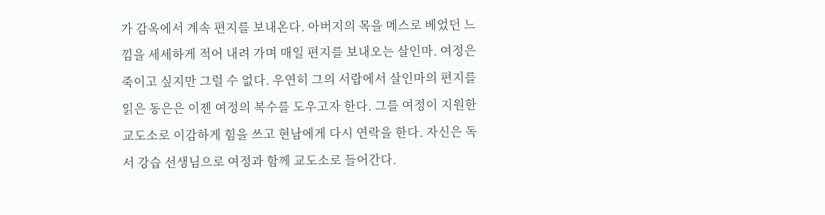가 감옥에서 계속 편지를 보내온다. 아버지의 목을 메스로 베었던 느낌을 세세하게 적어 내려 가며 매일 편지를 보내오는 살인마. 여정은 죽이고 싶지만 그럴 수 없다. 우연히 그의 서랍에서 살인마의 편지를 읽은 동은은 이젠 여정의 복수를 도우고자 한다. 그를 여정이 지원한 교도소로 이감하게 힘을 쓰고 현남에게 다시 연락을 한다. 자신은 독서 강습 선생님으로 여정과 함께 교도소로 들어간다.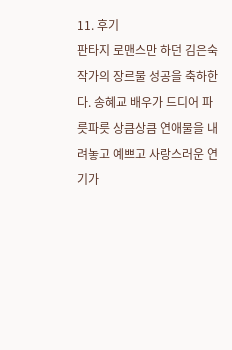11. 후기
판타지 로맨스만 하던 김은숙 작가의 장르물 성공을 축하한다. 송혜교 배우가 드디어 파릇파릇 상큼상큼 연애물을 내려놓고 예쁘고 사랑스러운 연기가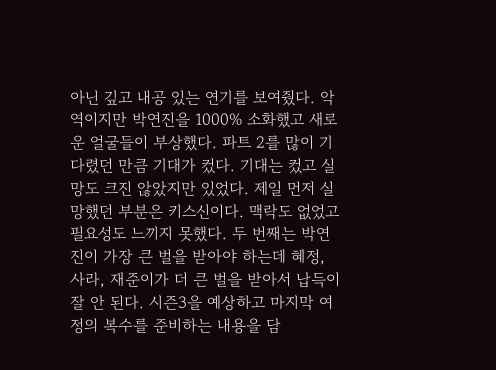아닌 깊고 내공 있는 연기를 보여줬다. 악역이지만 박연진을 1000% 소화했고 새로운 얼굴들이 부상했다. 파트 2를 많이 기다렸던 만큼 기대가 컸다. 기대는 컸고 실망도 크진 않았지만 있었다. 제일 먼저 실망했던 부분은 키스신이다. 맥락도 없었고 필요성도 느끼지 못했다. 두 번째는 박연진이 가장 큰 벌을 받아야 하는데 혜정, 사라, 재준이가 더 큰 벌을 받아서 납득이 잘 안 된다. 시즌3을 예상하고 마지막 여정의 복수를 준비하는 내용을 담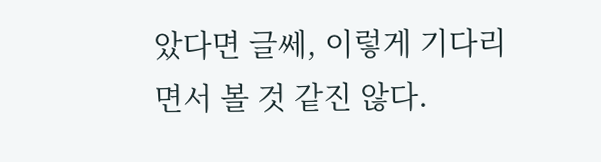았다면 글쎄, 이렇게 기다리면서 볼 것 같진 않다.